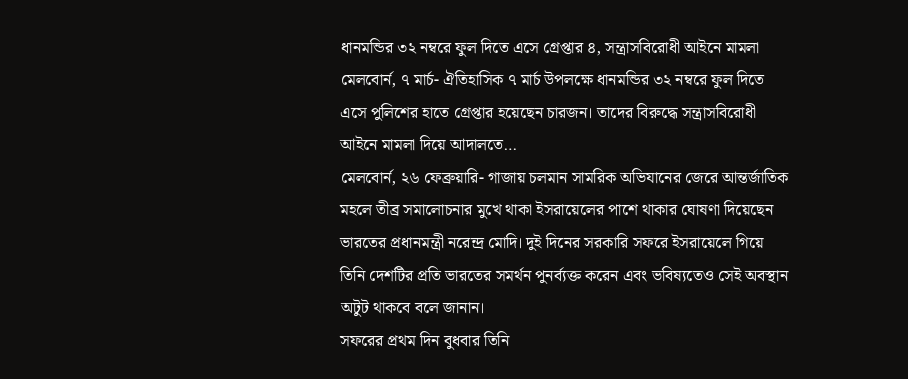ধানমন্ডির ৩২ নম্বরে ফুল দিতে এসে গ্রেপ্তার ৪, সন্ত্রাসবিরোধী আইনে মামলা
মেলবোর্ন, ৭ মার্চ- ঐতিহাসিক ৭ মার্চ উপলক্ষে ধানমন্ডির ৩২ নম্বরে ফুল দিতে এসে পুলিশের হাতে গ্রেপ্তার হয়েছেন চারজন। তাদের বিরুদ্ধে সন্ত্রাসবিরোধী আইনে মামলা দিয়ে আদালতে…
মেলবোর্ন, ২৬ ফেব্রুয়ারি- গাজায় চলমান সামরিক অভিযানের জেরে আন্তর্জাতিক মহলে তীব্র সমালোচনার মুখে থাকা ইসরায়েলের পাশে থাকার ঘোষণা দিয়েছেন ভারতের প্রধানমন্ত্রী নরেন্দ্র মোদি। দুই দিনের সরকারি সফরে ইসরায়েলে গিয়ে তিনি দেশটির প্রতি ভারতের সমর্থন পুনর্ব্যক্ত করেন এবং ভবিষ্যতেও সেই অবস্থান অটুট থাকবে বলে জানান।
সফরের প্রথম দিন বুধবার তিনি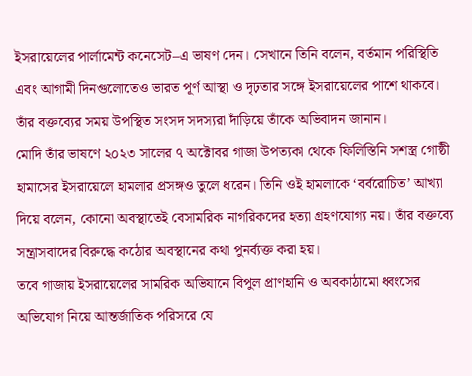ইসরায়েলের পার্লামেন্ট কনেসেট–এ ভাষণ দেন। সেখানে তিনি বলেন, বর্তমান পরিস্থিতি এবং আগামী দিনগুলোতেও ভারত পূর্ণ আস্থা ও দৃঢ়তার সঙ্গে ইসরায়েলের পাশে থাকবে। তাঁর বক্তব্যের সময় উপস্থিত সংসদ সদস্যরা দাঁড়িয়ে তাঁকে অভিবাদন জানান।
মোদি তাঁর ভাষণে ২০২৩ সালের ৭ অক্টোবর গাজা উপত্যকা থেকে ফিলিস্তিনি সশস্ত্র গোষ্ঠী হামাসের ইসরায়েলে হামলার প্রসঙ্গও তুলে ধরেন। তিনি ওই হামলাকে ‘বর্বরোচিত’ আখ্যা দিয়ে বলেন, কোনো অবস্থাতেই বেসামরিক নাগরিকদের হত্যা গ্রহণযোগ্য নয়। তাঁর বক্তব্যে সন্ত্রাসবাদের বিরুদ্ধে কঠোর অবস্থানের কথা পুনর্ব্যক্ত করা হয়।
তবে গাজায় ইসরায়েলের সামরিক অভিযানে বিপুল প্রাণহানি ও অবকাঠামো ধ্বংসের অভিযোগ নিয়ে আন্তর্জাতিক পরিসরে যে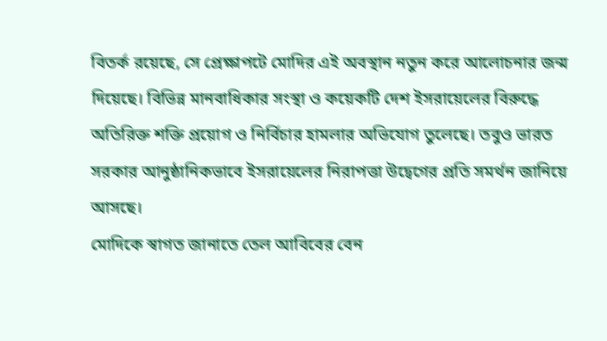বিতর্ক রয়েছে, সে প্রেক্ষাপটে মোদির এই অবস্থান নতুন করে আলোচনার জন্ম দিয়েছে। বিভিন্ন মানবাধিকার সংস্থা ও কয়েকটি দেশ ইসরায়েলের বিরুদ্ধে অতিরিক্ত শক্তি প্রয়োগ ও নির্বিচার হামলার অভিযোগ তুলেছে। তবুও ভারত সরকার আনুষ্ঠানিকভাবে ইসরায়েলের নিরাপত্তা উদ্বেগের প্রতি সমর্থন জানিয়ে আসছে।
মোদিকে স্বাগত জানাতে তেল আবিবের বেন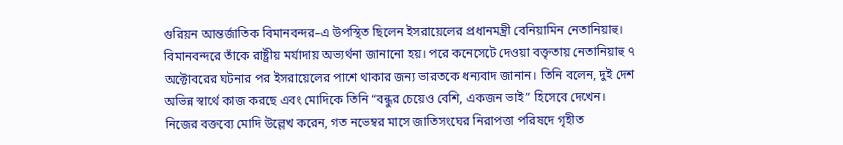গুরিয়ন আন্তর্জাতিক বিমানবন্দর–এ উপস্থিত ছিলেন ইসরায়েলের প্রধানমন্ত্রী বেনিয়ামিন নেতানিয়াহু। বিমানবন্দরে তাঁকে রাষ্ট্রীয় মর্যাদায় অভ্যর্থনা জানানো হয়। পরে কনেসেটে দেওয়া বক্তৃতায় নেতানিয়াহু ৭ অক্টোবরের ঘটনার পর ইসরায়েলের পাশে থাকার জন্য ভারতকে ধন্যবাদ জানান। তিনি বলেন, দুই দেশ অভিন্ন স্বার্থে কাজ করছে এবং মোদিকে তিনি “বন্ধুর চেয়েও বেশি, একজন ভাই” হিসেবে দেখেন।
নিজের বক্তব্যে মোদি উল্লেখ করেন, গত নভেম্বর মাসে জাতিসংঘের নিরাপত্তা পরিষদে গৃহীত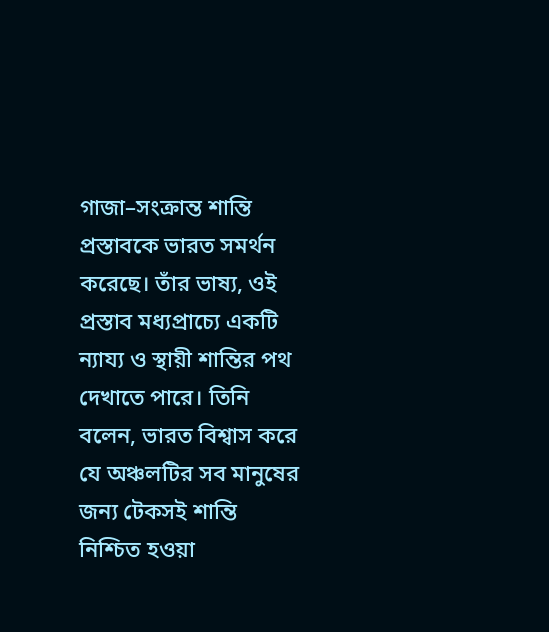গাজা–সংক্রান্ত শান্তি প্রস্তাবকে ভারত সমর্থন করেছে। তাঁর ভাষ্য, ওই প্রস্তাব মধ্যপ্রাচ্যে একটি ন্যায্য ও স্থায়ী শান্তির পথ দেখাতে পারে। তিনি বলেন, ভারত বিশ্বাস করে যে অঞ্চলটির সব মানুষের জন্য টেকসই শান্তি নিশ্চিত হওয়া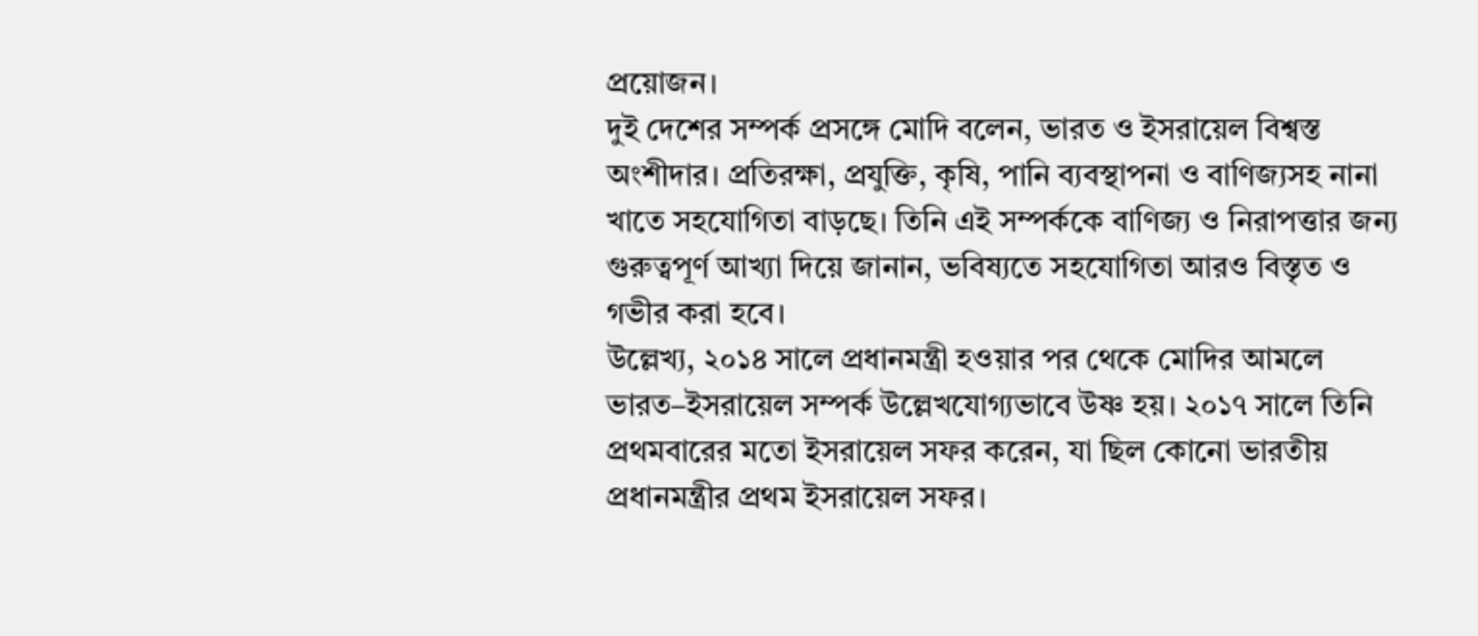প্রয়োজন।
দুই দেশের সম্পর্ক প্রসঙ্গে মোদি বলেন, ভারত ও ইসরায়েল বিশ্বস্ত অংশীদার। প্রতিরক্ষা, প্রযুক্তি, কৃষি, পানি ব্যবস্থাপনা ও বাণিজ্যসহ নানা খাতে সহযোগিতা বাড়ছে। তিনি এই সম্পর্ককে বাণিজ্য ও নিরাপত্তার জন্য গুরুত্বপূর্ণ আখ্যা দিয়ে জানান, ভবিষ্যতে সহযোগিতা আরও বিস্তৃত ও গভীর করা হবে।
উল্লেখ্য, ২০১৪ সালে প্রধানমন্ত্রী হওয়ার পর থেকে মোদির আমলে ভারত–ইসরায়েল সম্পর্ক উল্লেখযোগ্যভাবে উষ্ণ হয়। ২০১৭ সালে তিনি প্রথমবারের মতো ইসরায়েল সফর করেন, যা ছিল কোনো ভারতীয় প্রধানমন্ত্রীর প্রথম ইসরায়েল সফর।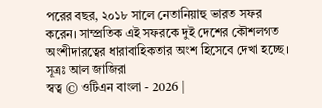পরের বছর, ২০১৮ সালে নেতানিয়াহু ভারত সফর করেন। সাম্প্রতিক এই সফরকে দুই দেশের কৌশলগত অংশীদারত্বের ধারাবাহিকতার অংশ হিসেবে দেখা হচ্ছে।
সূত্রঃ আল জাজিরা
স্বত্ব © ওটিএন বাংলা - 2026 |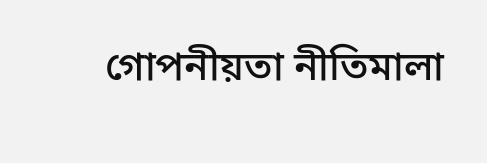গোপনীয়তা নীতিমালা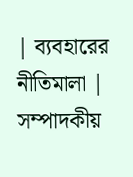| ব্যবহারের নীতিমালা | সম্পাদকীয়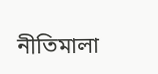নীতিমালা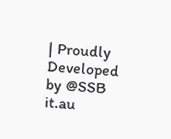| Proudly Developed by @SSB it.au